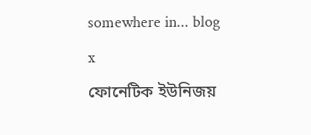somewhere in... blog
x
ফোনেটিক ইউনিজয়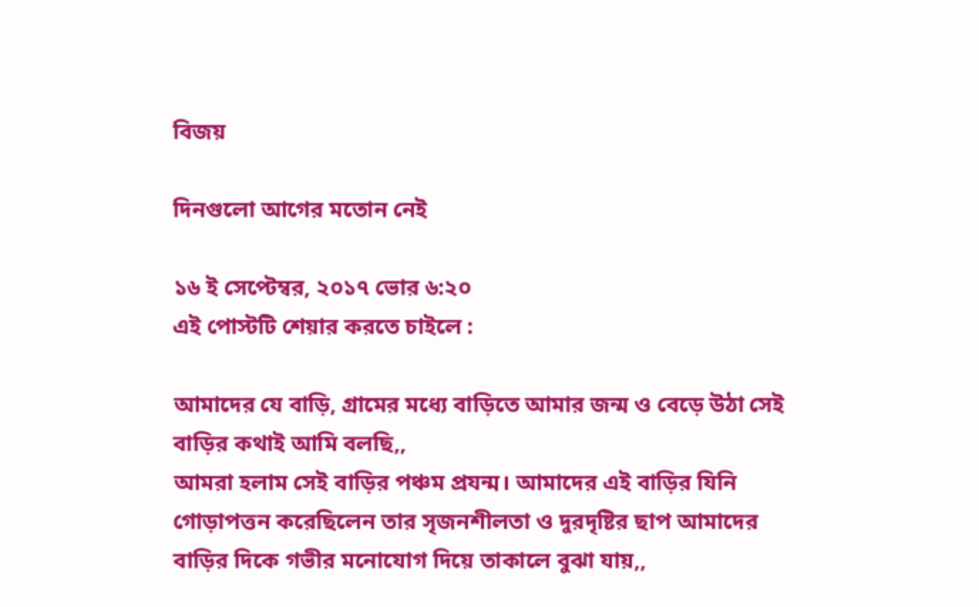বিজয়

দিনগুলো আগের মতোন নেই

১৬ ই সেপ্টেম্বর, ২০১৭ ভোর ৬:২০
এই পোস্টটি শেয়ার করতে চাইলে :

আমাদের যে বাড়ি, গ্রামের মধ্যে বাড়িতে আমার জন্ম ও বেড়ে উঠা সেই বাড়ির কথাই আমি বলছি,,
আমরা হলাম সেই বাড়ির পঞ্চম প্রযন্ম। আমাদের এই বাড়ির যিনি গোড়াপত্তন করেছিলেন তার সৃজনশীলতা ও দুরদৃষ্টির ছাপ আমাদের বাড়ির দিকে গভীর মনোযোগ দিয়ে তাকালে বুঝা যায়,,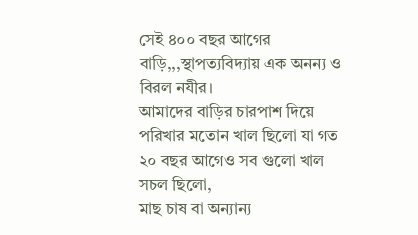সেই ৪০০ বছর আগের বাড়ি,,,স্থাপত্যবিদ্যায় এক অনন্য ও বিরল নযীর।
আমাদের বাড়ির চারপাশ দিয়ে পরিখার মতোন খাল ছিলো যা গত ২০ বছর আগেও সব গুলো খাল সচল ছিলো,
মাছ চাষ বা অন্যান্য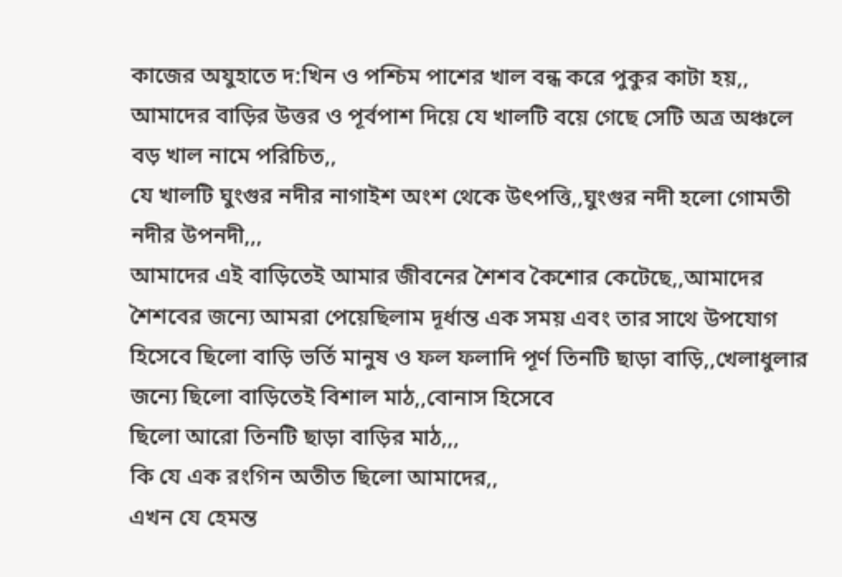কাজের অযুহাতে দ:খিন ও পশ্চিম পাশের খাল বন্ধ করে পুকুর কাটা হয়,,
আমাদের বাড়ির উত্তর ও পূর্বপাশ দিয়ে যে খালটি বয়ে গেছে সেটি অত্র অঞ্চলে বড় খাল নামে পরিচিত,,
যে খালটি ঘুংগুর নদীর নাগাইশ অংশ থেকে উৎপত্তি,,ঘুংগুর নদী হলো গোমতী নদীর উপনদী,,,
আমাদের এই বাড়িতেই আমার জীবনের শৈশব কৈশোর কেটেছে,,আমাদের শৈশবের জন্যে আমরা পেয়েছিলাম দূর্ধান্ত এক সময় এবং তার সাথে উপযোগ হিসেবে ছিলো বাড়ি ভর্তি মানুষ ও ফল ফলাদি পূর্ণ তিনটি ছাড়া বাড়ি,,খেলাধুলার জন্যে ছিলো বাড়িতেই বিশাল মাঠ,,বোনাস হিসেবে
ছিলো আরো তিনটি ছাড়া বাড়ির মাঠ,,,
কি যে এক রংগিন অতীত ছিলো আমাদের,,
এখন যে হেমন্ত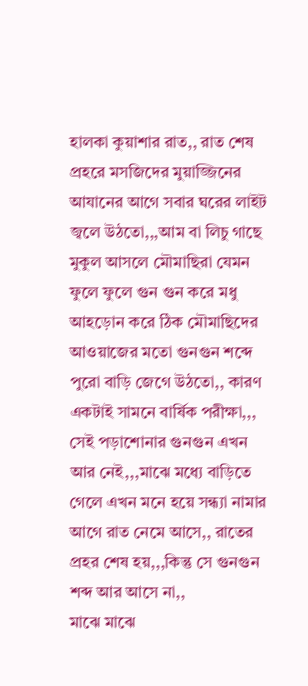হালকা কুয়াশার রাত,, রাত শেষ প্রহরে মসজিদের মুয়াজ্জিনের আযানের আগে সবার ঘরের লাইট জ্বলে উঠতো,,,আম বা লিচু গাছে মুকুল আসলে মৌমাছিরা যেমন ফুলে ফুলে গুন গুন করে মধু আহড়োন করে ঠিক মৌমাছিদের আওয়াজের মতো গুনগুন শব্দে পুরো বাড়ি জেগে উঠতো,, কারণ একটাই সামনে বার্ষিক পরীক্ষা,,,
সেই পড়াশোনার গুনগুন এখন আর নেই,,,মাঝে মধ্যে বাড়িতে গেলে এখন মনে হয়ে সন্ধ্যা নামার আগে রাত নেমে আসে,, রাতের প্রহর শেষ হয়,,,কিন্তু সে গুনগুন শব্দ আর আসে না,,
মাঝে মাঝে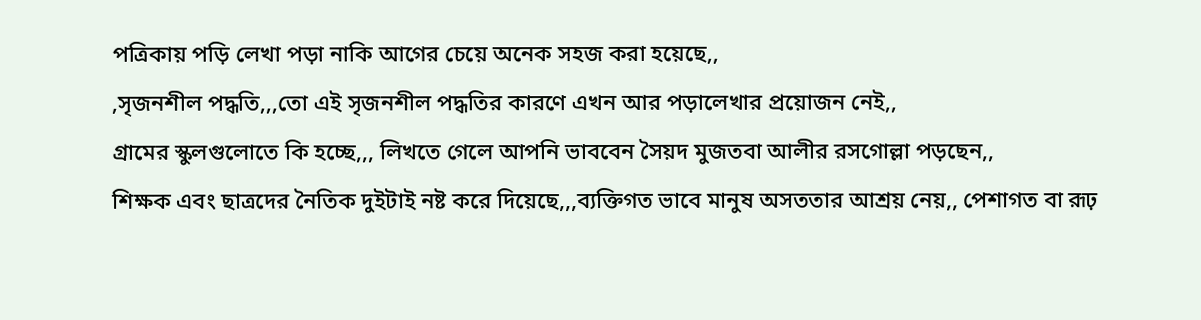পত্রিকায় পড়ি লেখা পড়া নাকি আগের চেয়ে অনেক সহজ করা হয়েছে,,
,সৃজনশীল পদ্ধতি,,,তো এই সৃজনশীল পদ্ধতির কারণে এখন আর পড়ালেখার প্রয়োজন নেই,,
গ্রামের স্কুলগুলোতে কি হচ্ছে,,, লিখতে গেলে আপনি ভাববেন সৈয়দ মুজতবা আলীর রসগোল্লা পড়ছেন,,
শিক্ষক এবং ছাত্রদের নৈতিক দুইটাই নষ্ট করে দিয়েছে,,,ব্যক্তিগত ভাবে মানুষ অসততার আশ্রয় নেয়,, পেশাগত বা রূঢ়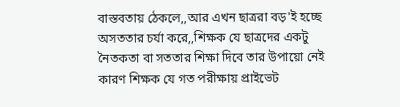বাস্তবতায় ঠেকলে,,আর এখন ছাত্ররা বড়'ই হচ্ছে অসততার চর্যা করে,,শিক্ষক যে ছাত্রদের একটু নৈতকতা বা সততার শিক্ষা দিবে তার উপায়ো নেই কারণ শিক্ষক যে গত পরীক্ষায় প্রাইভেট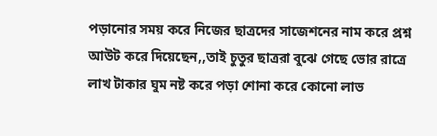পড়ানোর সময় করে নিজের ছাত্রদের সাজেশনের নাম করে প্রশ্ন আউট করে দিয়েছেন,,তাই চুতুর ছাত্ররা বুঝে গেছে ভোর রাত্রে লাখ টাকার ঘুম নষ্ট করে পড়া শোনা করে কোনো লাভ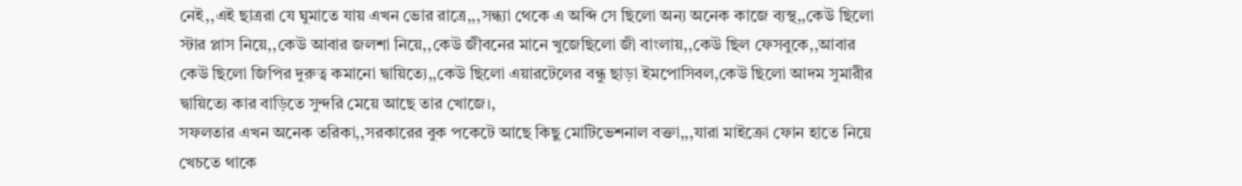নেই,,এই ছাত্ররা যে ঘুমাতে যায় এখন ভোর রাত্রে,,,সন্ধ্যা থেকে এ অব্দি সে ছিলো অন্য অনেক কাজে ব্যস্থ,,কেউ ছিলো স্টার প্লাস নিয়ে,,কেউ আবার জলশা নিয়ে,,কেউ জীবনের মানে খুজেছিলো জী বাংলায়,,কেউ ছিল ফেসবুকে,,আবার কেউ ছিলো জিপির দুরুত্ব কমানো দ্বায়িত্যে,,কেউ ছিলো এয়ারটেলের বন্ধু ছাড়া ইমপোসিবল,কেউ ছিলো আদম সুমারীর দ্বায়িত্যে কার বাড়িতে সুন্দরি মেয়ে আছে তার খোজে।,
সফলতার এখন অনেক তরিকা,,সরকারের বুক পকেটে আছে কিছু মোটিভেশনাল বক্তা,,,যারা মাইক্রো ফোন হাতে নিয়ে খেচতে থাকে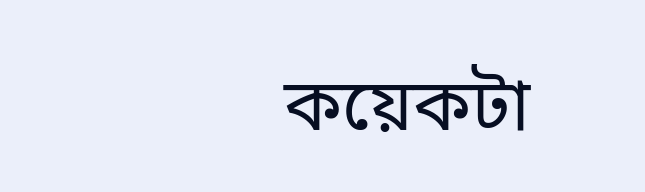কয়েকটা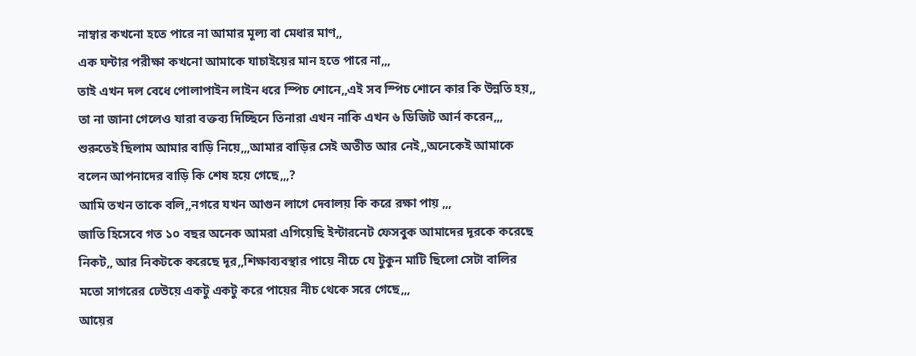নাম্বার কখনো হতে পারে না আমার মূল্য বা মেধার মাণ,,
এক ঘন্টার পরীক্ষা কখনো আমাকে যাচাইয়ের মান হতে পারে না,,,
তাই এখন দল বেধে পোলাপাইন লাইন ধরে স্পিচ শোনে,,এই সব স্পিচ শোনে কার কি উন্নতি হয়,, তা না জানা গেলেও যারা বক্তব্য দিচ্ছিনে তিনারা এখন নাকি এখন ৬ ডিজিট আর্ন করেন,,,
শুরুতেই ছিলাম আমার বাড়ি নিয়ে,,,আমার বাড়ির সেই অতীত আর নেই,,অনেকেই আমাকে বলেন আপনাদের বাড়ি কি শেষ হয়ে গেছে,,,?
আমি তখন তাকে বলি,,নগরে যখন আগুন লাগে দেবালয় কি করে রক্ষা পায় ,,,
জাতি হিসেবে গত ১০ বছর অনেক আমরা এগিয়েছি ইন্টারনেট ফেসবুক আমাদের দূরকে করেছে নিকট,, আর নিকটকে করেছে দূর,,শিক্ষাব্যবস্থার পায়ে নীচে যে টুকুন মাটি ছিলো সেটা বালির মতো সাগরের ঢেউয়ে একটু একটু করে পায়ের নীচ থেকে সরে গেছে,,,
আয়ের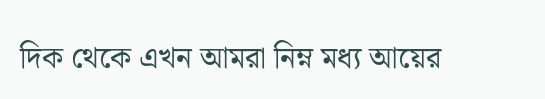দিক থেকে এখন আমরা নিম্ন মধ্য আয়ের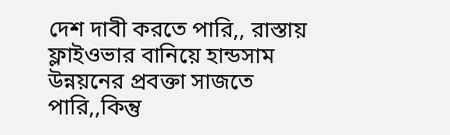দেশ দাবী করতে পারি,, রাস্তায় ফ্লাইওভার বানিয়ে হান্ডসাম উন্নয়নের প্রবক্তা সাজতে পারি,,কিন্তু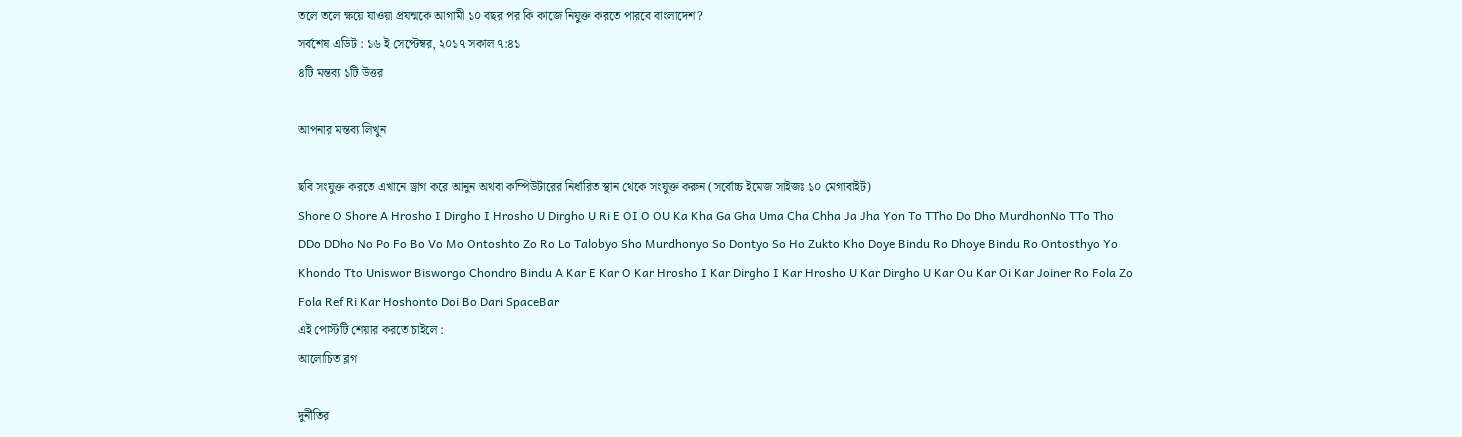তলে তলে ক্ষয়ে যাওয়া প্রযন্মকে আগামী ১০ বছর পর কি কাজে নিযুক্ত করতে পারবে বাংলাদেশ?
সর্বশেষ এডিট : ১৬ ই সেপ্টেম্বর, ২০১৭ সকাল ৭:৪১
৪টি মন্তব্য ১টি উত্তর

আপনার মন্তব্য লিখুন

ছবি সংযুক্ত করতে এখানে ড্রাগ করে আনুন অথবা কম্পিউটারের নির্ধারিত স্থান থেকে সংযুক্ত করুন (সর্বোচ্চ ইমেজ সাইজঃ ১০ মেগাবাইট)
Shore O Shore A Hrosho I Dirgho I Hrosho U Dirgho U Ri E OI O OU Ka Kha Ga Gha Uma Cha Chha Ja Jha Yon To TTho Do Dho MurdhonNo TTo Tho DDo DDho No Po Fo Bo Vo Mo Ontoshto Zo Ro Lo Talobyo Sho Murdhonyo So Dontyo So Ho Zukto Kho Doye Bindu Ro Dhoye Bindu Ro Ontosthyo Yo Khondo Tto Uniswor Bisworgo Chondro Bindu A Kar E Kar O Kar Hrosho I Kar Dirgho I Kar Hrosho U Kar Dirgho U Kar Ou Kar Oi Kar Joiner Ro Fola Zo Fola Ref Ri Kar Hoshonto Doi Bo Dari SpaceBar
এই পোস্টটি শেয়ার করতে চাইলে :
আলোচিত ব্লগ

দুর্নীতির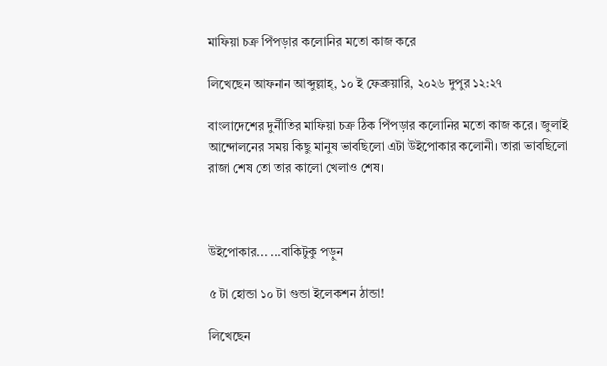মাফিয়া চক্র পিঁপড়ার কলোনির মতো কাজ করে

লিখেছেন আফনান আব্দুল্লাহ্, ১০ ই ফেব্রুয়ারি, ২০২৬ দুপুর ১২:২৭

বাংলাদেশের দুর্নীতির মাফিয়া চক্র ঠিক পিঁপড়ার কলোনির মতো কাজ করে। জুলাই আন্দোলনের সময় কিছু মানুষ ভাবছিলো এটা উইপোকার কলোনী। তারা ভাবছিলো রাজা শেষ তো তার কালো খেলাও শেষ।



উইপোকার... ...বাকিটুকু পড়ুন

৫ টা হোন্ডা ১০ টা গুন্ডা ইলেকশন ঠান্ডা!

লিখেছেন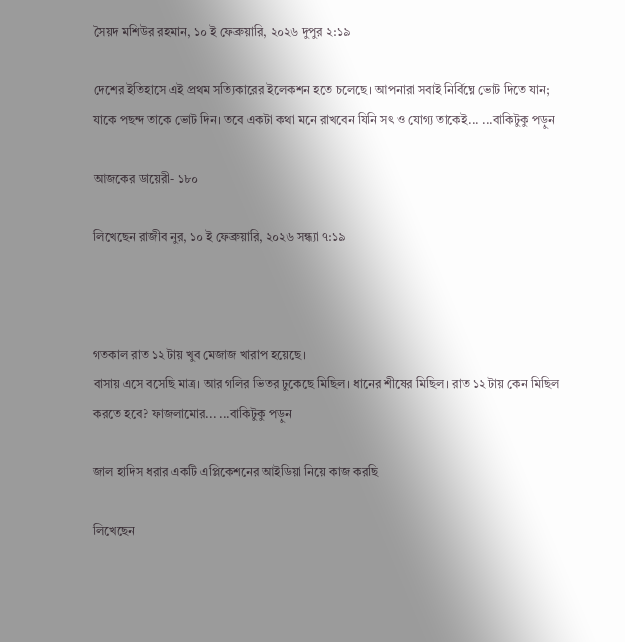সৈয়দ মশিউর রহমান, ১০ ই ফেব্রুয়ারি, ২০২৬ দুপুর ২:১৯

দেশের ইতিহাসে এই প্রথম সত্যিকারের ইলেকশন হতে চলেছে। আপনারা সবাই নির্বিঘ্নে ভোট দিতে যান; যাকে পছন্দ তাকে ভোট দিন। তবে একটা কথা মনে রাখবেন যিনি সৎ ও যোগ্য তাকেই... ...বাকিটুকু পড়ুন

আজকের ডায়েরী- ১৮০

লিখেছেন রাজীব নুর, ১০ ই ফেব্রুয়ারি, ২০২৬ সন্ধ্যা ৭:১৯



গতকাল রাত ১২ টায় খুব মেজাজ খারাপ হয়েছে।
বাসায় এসে বসেছি মাত্র। আর গলির ভিতর ঢুকেছে মিছিল। ধানের শীষের মিছিল। রাত ১২ টায় কেন মিছিল করতে হবে? ফাজলামোর... ...বাকিটুকু পড়ুন

জাল হাদিস ধরার একটি এপ্লিকেশনের আইডিয়া নিয়ে কাজ করছি

লিখেছেন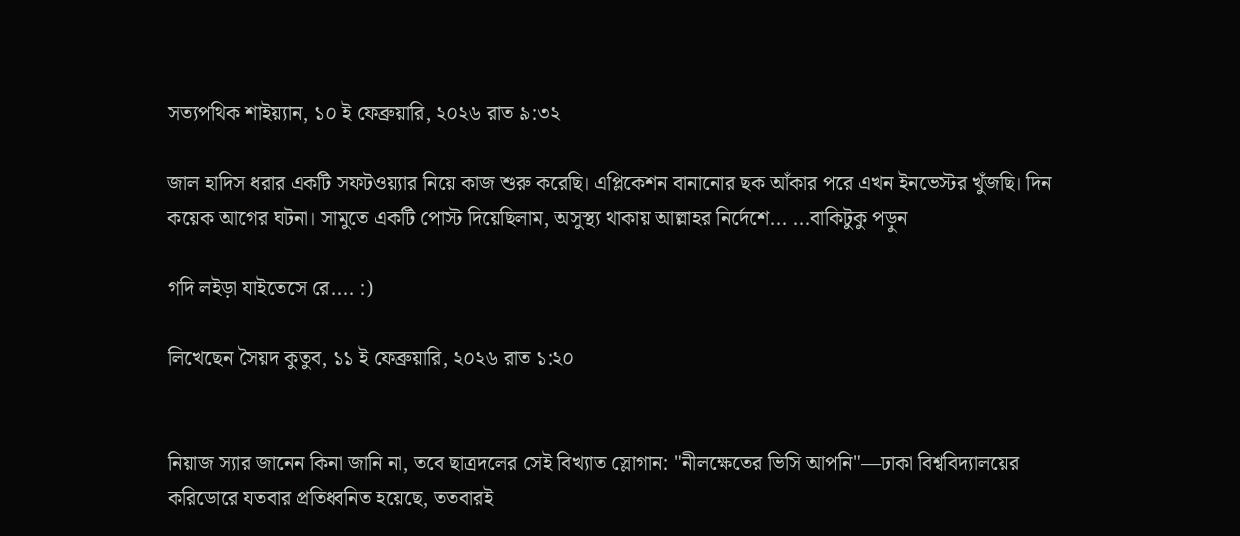সত্যপথিক শাইয়্যান, ১০ ই ফেব্রুয়ারি, ২০২৬ রাত ৯:৩২

জাল হাদিস ধরার একটি সফটওয়্যার নিয়ে কাজ শুরু করেছি। এপ্লিকেশন বানানোর ছক আঁকার পরে এখন ইনভেস্টর খুঁজছি। দিন কয়েক আগের ঘটনা। সামুতে একটি পোস্ট দিয়েছিলাম, অসুস্থ্য থাকায় আল্লাহর নির্দেশে... ...বাকিটুকু পড়ুন

গদি লইড়া যাইতেসে রে.... :)

লিখেছেন সৈয়দ কুতুব, ১১ ই ফেব্রুয়ারি, ২০২৬ রাত ১:২০


নিয়াজ স্যার জানেন কিনা জানি না, তবে ছাত্রদলের সেই বিখ্যাত স্লোগান: "নীলক্ষেতের ভিসি আপনি"—ঢাকা বিশ্ববিদ্যালয়ের করিডোরে যতবার প্রতিধ্বনিত হয়েছে, ততবারই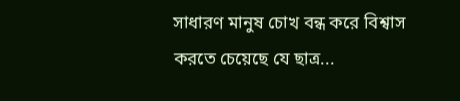সাধারণ মানুষ চোখ বন্ধ করে বিশ্বাস করতে চেয়েছে যে ছাত্র...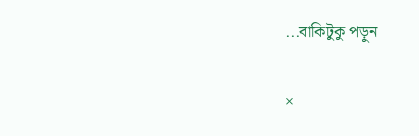...বাকিটুকু পড়ুন

×